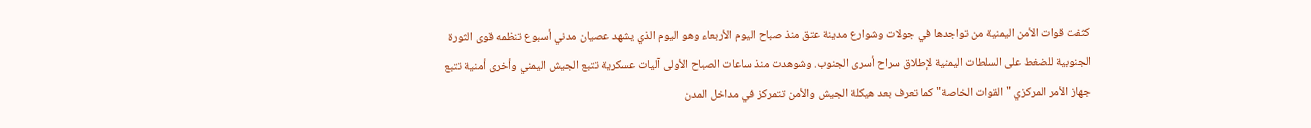كثفت قوات الأمن اليمنية من تواجدها في جولات وشوارع مدينة عتق منذ صباح اليوم الأربعاء وهو اليوم الذي يشهد عصيان مدني أسبوع تنظمه قوى الثورة الجنوبية للضغط على السلطات اليمنية لإطلاق سراح أسرى الجنوب. وشوهدت منذ ساعات الصباح الأولى آليات عسكرية تتبع الجيش اليمني وأخرى أمنية تتبع جهاز الأمر المركزي "القوات الخاصة" كما تعرف بعد هيكلة الجيش والأمن تتمركز في مداخل المدن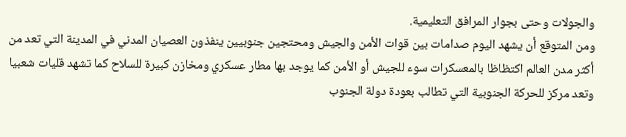والجولات وحتى بجوار المرافق التعليمية.
ومن المتوقع أن يشهد اليوم صدامات بين قوات الأمن والجيش ومحتجين جنوبيين ينفذون العصيان المدني في المدينة التي تعد من أكثر مدن العالم اكتظاظا بالمعسكرات سوء للجيش أو الأمن كما يوجد بها مطار عسكري ومخازن كبيرة للسلاح كما تشهد قليات شعبيا وتعد مركز للحركة الجنوبية التي تطالب بعودة دولة الجنوب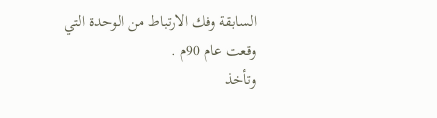السابقة وفك الارتباط من الوحدة التي وقعت عام 90م .
وتأخذ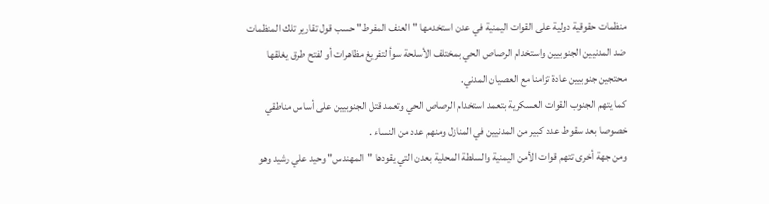منظمات حقوقية دولية على القوات اليمنية في عدن استخدمها "العنف المفرط" حسب قول تقارير تلك المنظمات ضد المدنيين الجنوبيين واستخدام الرصاص الحي بمختلف الأسلحة سوأ لتفريغ مظاهرات أو لفتح طرق يغلقها محتجين جنوبيين عادة تزامنا مع العصيان المدني.
كما يتهم الجنوب القوات العسكرية بتعمد استخدام الرصاص الحي وتعمد قتل الجنوبيين على أساس مناطقي خصوصا بعد سقوط عدد كبير من المدنيين في المنازل ومنهم عدد من النساء .
ومن جهة أخرى تتهم قوات الأمن اليمنية والسلطة المحلية بعدن التي يقودها "المهندس" وحيد علي رشيد وهو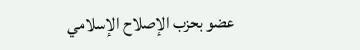عضو بحزب الإصلاح الإسلامي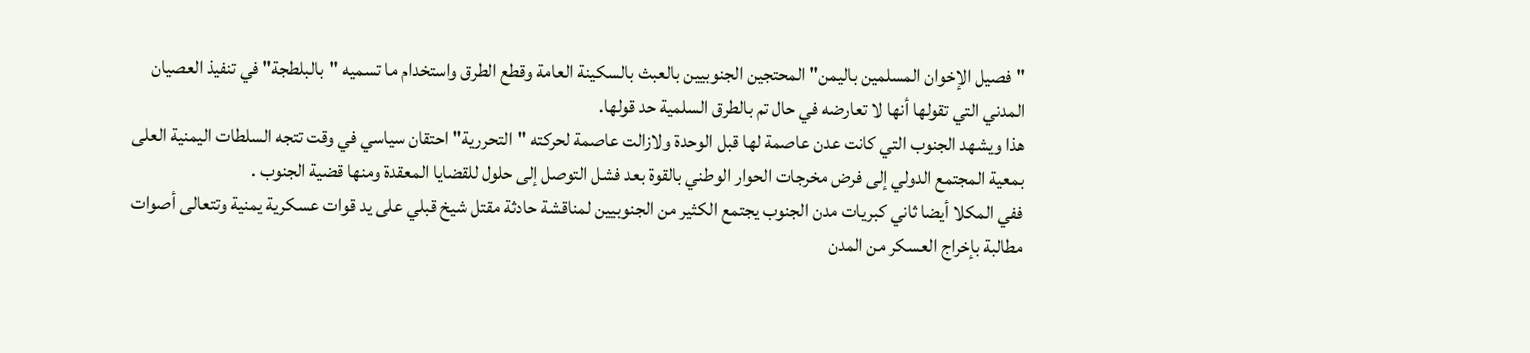"فصيل الإخوان المسلمين باليمن" المحتجين الجنوبيين بالعبث بالسكينة العامة وقطع الطرق واستخدام ما تسميه "بالبلطجة" في تنفيذ العصيان المدني التي تقولها أنها لا تعارضه في حال تم بالطرق السلمية حد قولها.
هذا ويشهد الجنوب التي كانت عدن عاصمة لها قبل الوحدة ولازالت عاصمة لحركته "التحررية" احتقان سياسي في وقت تتجه السلطات اليمنية العلى بمعية المجتمع الدولي إلى فرض مخرجات الحوار الوطني بالقوة بعد فشل التوصل إلى حلول للقضايا المعقدة ومنها قضية الجنوب .
ففي المكلا أيضا ثاني كبريات مدن الجنوب يجتمع الكثير من الجنوبيين لمناقشة حادثة مقتل شيخ قبلي على يد قوات عسكرية يمنية وتتعالى أصوات مطالبة بإخراج العسكر من المدن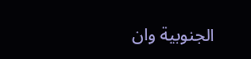الجنوبية وان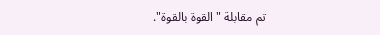تم مقابلة "القوة بالقوة".